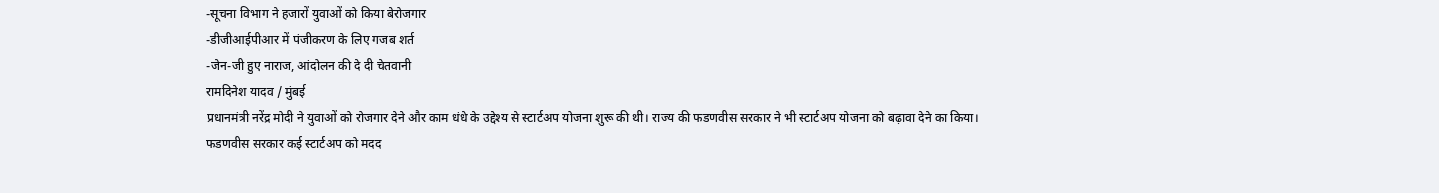-सूचना विभाग ने हजारों युवाओं को किया बेरोजगार
-डीजीआईपीआर में पंजीकरण के लिए गजब शर्त
-जेन-जी हुए नाराज, आंदोलन की दे दी चेतवानी
रामदिनेश यादव / मुंबई
प्रधानमंत्री नरेंद्र मोदी ने युवाओं को रोजगार देने और काम धंधे के उद्देश्य से स्टार्टअप योजना शुरू की थी। राज्य की फडणवीस सरकार ने भी स्टार्टअप योजना को बढ़ावा देने का किया। फडणवीस सरकार कई स्टार्टअप को मदद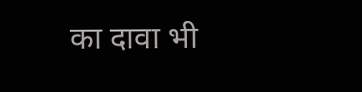का दावा भी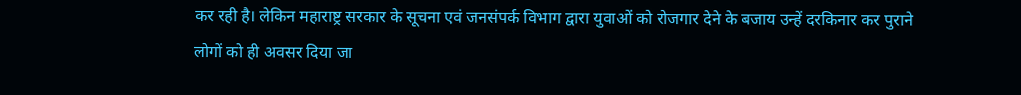कर रही है। लेकिन महाराष्ट्र सरकार के सूचना एवं जनसंपर्क विभाग द्वारा युवाओं को रोजगार देने के बजाय उन्हें दरकिनार कर पुराने लोगों को ही अवसर दिया जा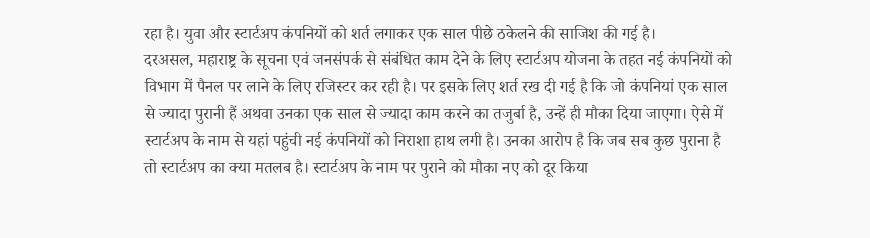रहा है। युवा और स्टार्टअप कंपनियों को शर्त लगाकर एक साल पीछे ठकेलने की साजिश की गई है।
दरअसल, महाराष्ट्र के सूचना एवं जनसंपर्क से संबंधित काम देने के लिए स्टार्टअप योजना के तहत नई कंपनियों को विभाग में पैनल पर लाने के लिए रजिस्टर कर रही है। पर इसके लिए शर्त रख दी गई है कि जो कंपनियां एक साल से ज्यादा पुरानी हैं अथवा उनका एक साल से ज्यादा काम करने का तजुर्बा है, उन्हें ही मौका दिया जाएगा। ऐसे में स्टार्टअप के नाम से यहां पहुंची नई कंपनियों को निराशा हाथ लगी है। उनका आरोप है कि जब सब कुछ पुराना है तो स्टार्टअप का क्या मतलब है। स्टार्टअप के नाम पर पुराने को मौका नए को दूर किया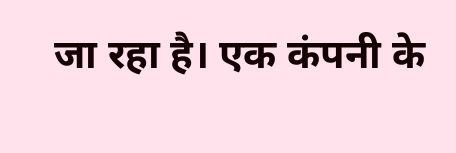जा रहा है। एक कंपनी के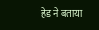हेड ने बताया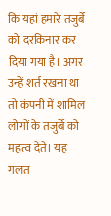कि यहां हमारे तजुर्बे को दरकिनार कर दिया गया है। अगर उन्हें शर्त रखना था तो कंपनी में शामिल लोगों के तजुर्बे को महत्व देते। यह गलत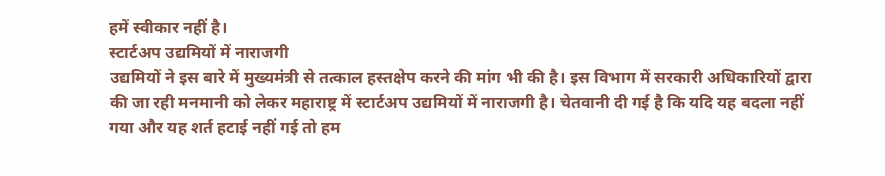हमें स्वीकार नहीं है।
स्टार्टअप उद्यमियों में नाराजगी
उद्यमियों ने इस बारे में मुख्यमंत्री से तत्काल हस्तक्षेप करने की मांग भी की है। इस विभाग में सरकारी अधिकारियों द्वारा की जा रही मनमानी को लेकर महाराष्ट्र में स्टार्टअप उद्यमियों में नाराजगी है। चेतवानी दी गई है कि यदि यह बदला नहीं गया और यह शर्त हटाई नहीं गई तो हम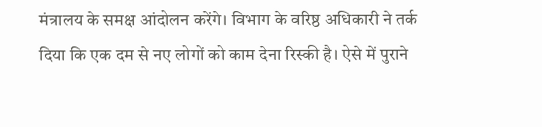मंत्रालय के समक्ष आंदोलन करेंगे। विभाग के वरिष्ठ अधिकारी ने तर्क दिया कि एक दम से नए लोगों को काम देना रिस्की है। ऐसे में पुराने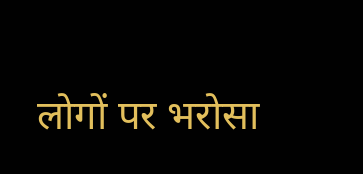लोगों पर भरोसा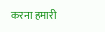करना हमारी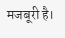मजबूरी है।